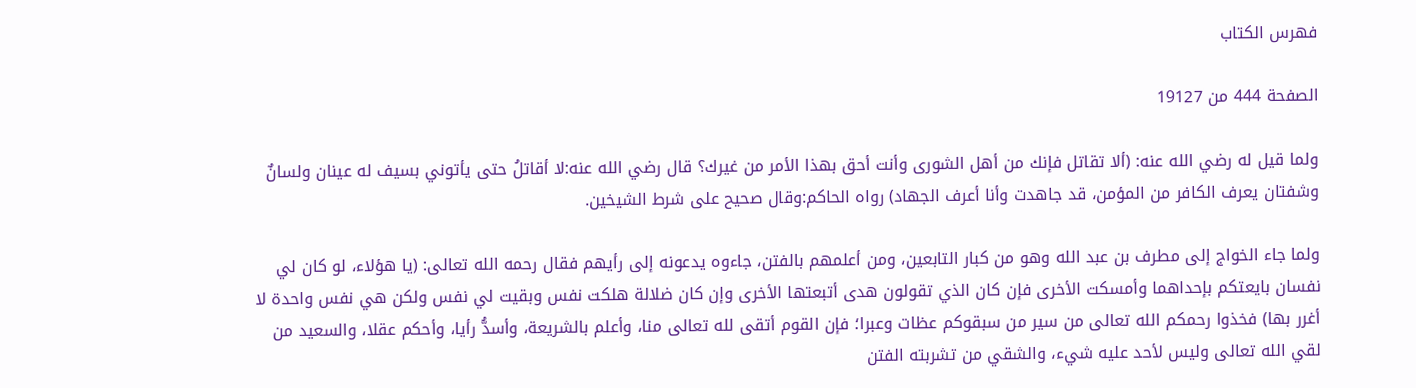فهرس الكتاب

الصفحة 444 من 19127

ولما قيل له رضي الله عنه: (ألا تقاتل فإنك من أهل الشورى وأنت أحق بهذا الأمر من غيرك؟ قال رضي الله عنه:لا أقاتلُ حتى يأتوني بسيف له عينان ولسانٌ وشفتان يعرف الكافر من المؤمن، قد جاهدت وأنا أعرف الجهاد) رواه الحاكم:وقال صحيح على شرط الشيخين.

ولما جاء الخواج إلى مطرف بن عبد الله وهو من كبار التابعين، ومن أعلمهم بالفتن، جاءوه يدعونه إلى رأيهم فقال رحمه الله تعالى: (يا هؤلاء، لو كان لي نفسان بايعتكم بإحداهما وأمسكت الأخرى فإن كان الذي تقولون هدى أتبعتها الأخرى وإن كان ضلالة هلكت نفس وبقيت لي نفس ولكن هي نفس واحدة لا أغرر بها) فخذوا رحمكم الله تعالى من سير من سبقوكم عظات وعبرا؛ فإن القوم أتقى لله تعالى منا، وأعلم بالشريعة، وأسدُّ رأيا، وأحكم عقلا، والسعيد من لقي الله تعالى وليس لأحد عليه شيء، والشقي من تشربته الفتن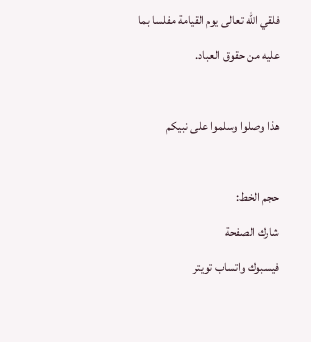فلقي الله تعالى يوم القيامة مفلسا بما عليه من حقوق العباد.

هذا وصلوا وسلموا على نبيكم

حجم الخط:
شارك الصفحة
فيسبوك واتساب تويتر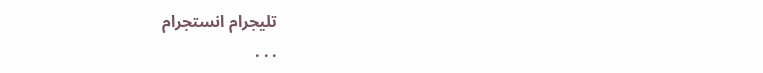تليجرام انستجرام
. . .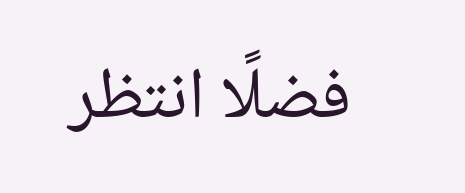فضلًا انتظر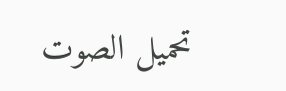تحميل الصوت